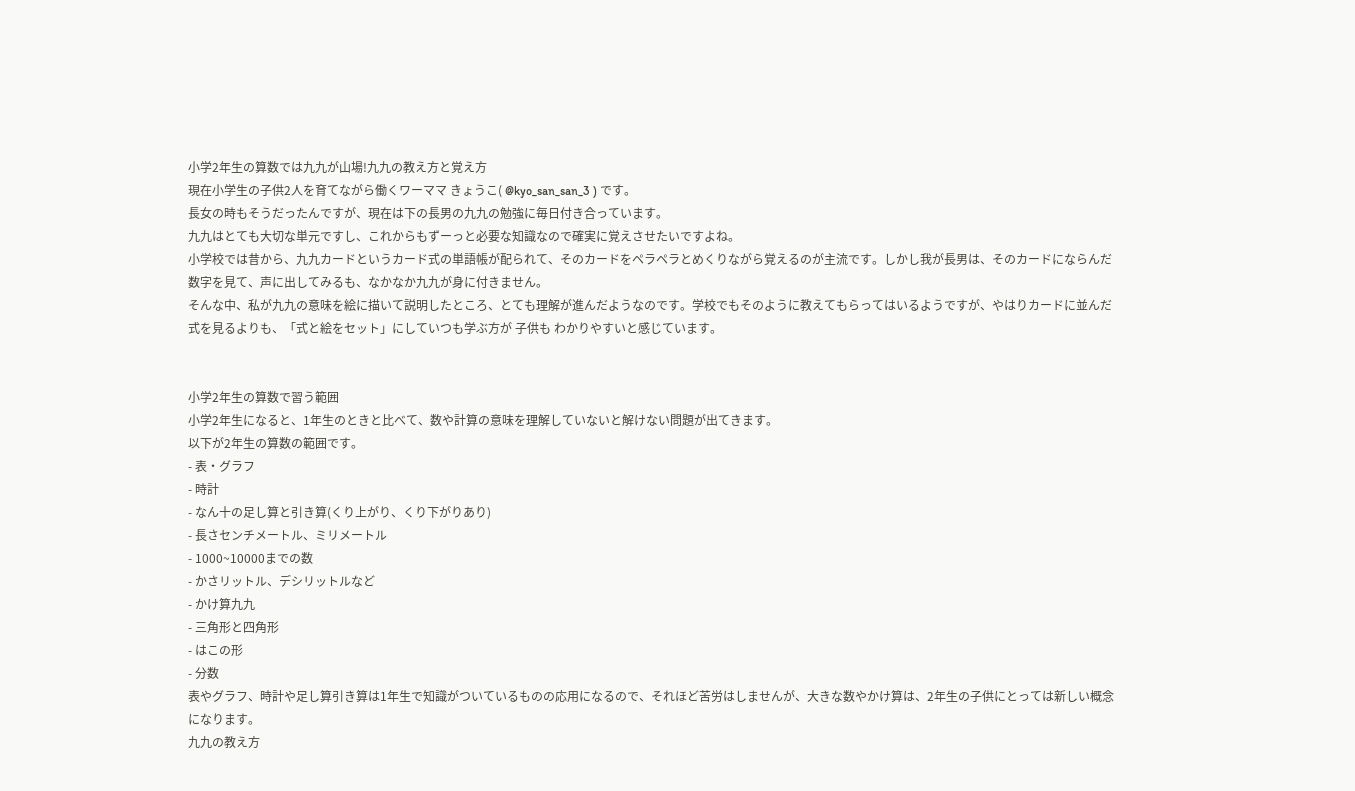小学2年生の算数では九九が山場!九九の教え方と覚え方
現在小学生の子供2人を育てながら働くワーママ きょうこ( @kyo_san_san_3 ) です。
長女の時もそうだったんですが、現在は下の長男の九九の勉強に毎日付き合っています。
九九はとても大切な単元ですし、これからもずーっと必要な知識なので確実に覚えさせたいですよね。
小学校では昔から、九九カードというカード式の単語帳が配られて、そのカードをペラペラとめくりながら覚えるのが主流です。しかし我が長男は、そのカードにならんだ数字を見て、声に出してみるも、なかなか九九が身に付きません。
そんな中、私が九九の意味を絵に描いて説明したところ、とても理解が進んだようなのです。学校でもそのように教えてもらってはいるようですが、やはりカードに並んだ式を見るよりも、「式と絵をセット」にしていつも学ぶ方が 子供も わかりやすいと感じています。


小学2年生の算数で習う範囲
小学2年生になると、1年生のときと比べて、数や計算の意味を理解していないと解けない問題が出てきます。
以下が2年生の算数の範囲です。
- 表・グラフ
- 時計
- なん十の足し算と引き算(くり上がり、くり下がりあり)
- 長さセンチメートル、ミリメートル
- 1000~10000までの数
- かさリットル、デシリットルなど
- かけ算九九
- 三角形と四角形
- はこの形
- 分数
表やグラフ、時計や足し算引き算は1年生で知識がついているものの応用になるので、それほど苦労はしませんが、大きな数やかけ算は、2年生の子供にとっては新しい概念になります。
九九の教え方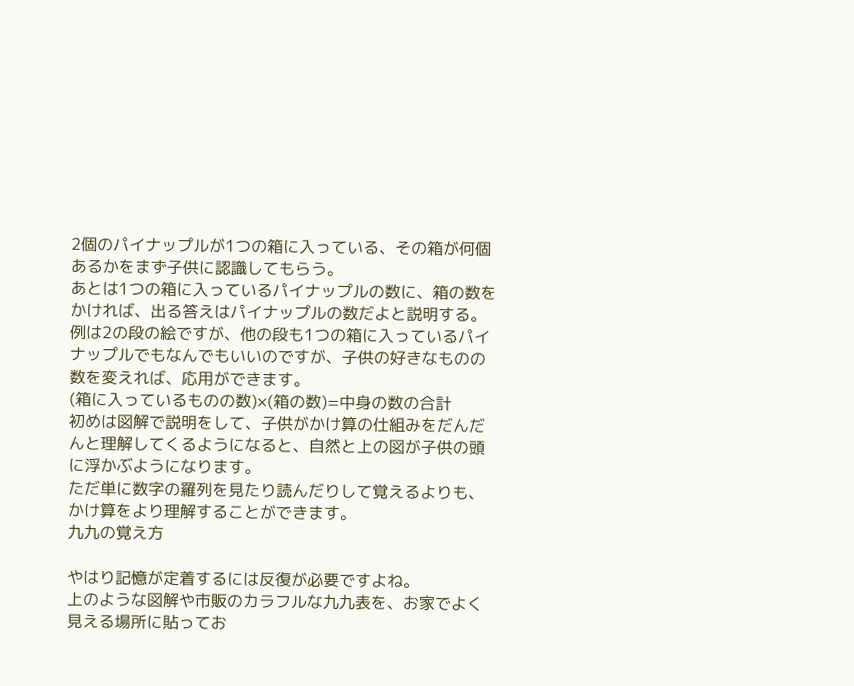2個のパイナップルが1つの箱に入っている、その箱が何個あるかをまず子供に認識してもらう。
あとは1つの箱に入っているパイナップルの数に、箱の数をかければ、出る答えはパイナップルの数だよと説明する。
例は2の段の絵ですが、他の段も1つの箱に入っているパイナップルでもなんでもいいのですが、子供の好きなものの数を変えれば、応用ができます。
(箱に入っているものの数)×(箱の数)=中身の数の合計
初めは図解で説明をして、子供がかけ算の仕組みをだんだんと理解してくるようになると、自然と上の図が子供の頭に浮かぶようになります。
ただ単に数字の羅列を見たり読んだりして覚えるよりも、かけ算をより理解することができます。
九九の覚え方

やはり記憶が定着するには反復が必要ですよね。
上のような図解や市販のカラフルな九九表を、お家でよく見える場所に貼ってお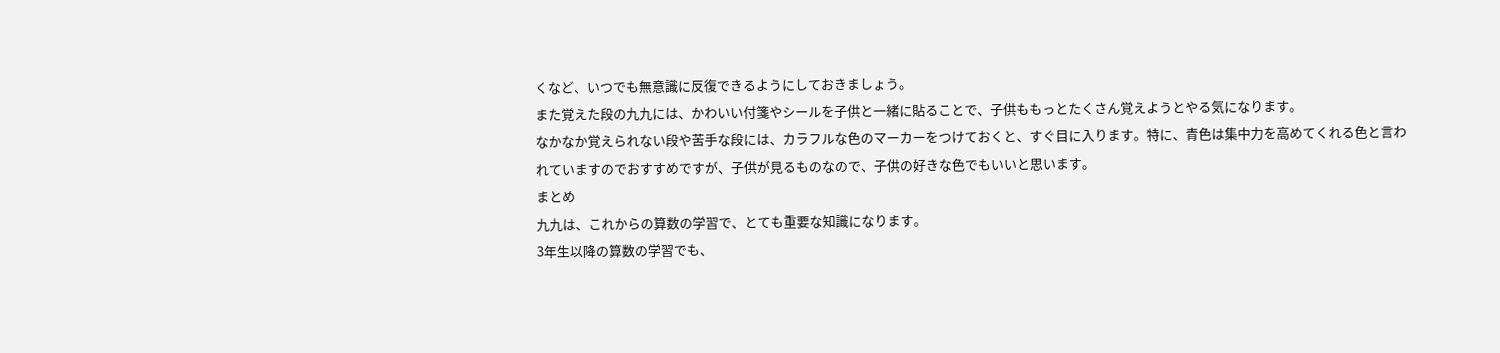くなど、いつでも無意識に反復できるようにしておきましょう。
また覚えた段の九九には、かわいい付箋やシールを子供と一緒に貼ることで、子供ももっとたくさん覚えようとやる気になります。
なかなか覚えられない段や苦手な段には、カラフルな色のマーカーをつけておくと、すぐ目に入ります。特に、青色は集中力を高めてくれる色と言われていますのでおすすめですが、子供が見るものなので、子供の好きな色でもいいと思います。
まとめ
九九は、これからの算数の学習で、とても重要な知識になります。
3年生以降の算数の学習でも、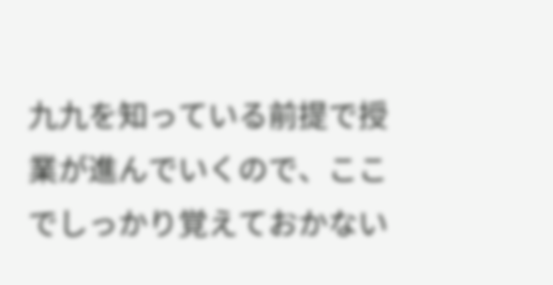九九を知っている前提で授業が進んでいくので、ここでしっかり覚えておかない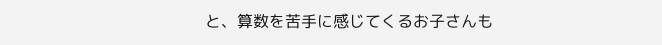と、算数を苦手に感じてくるお子さんも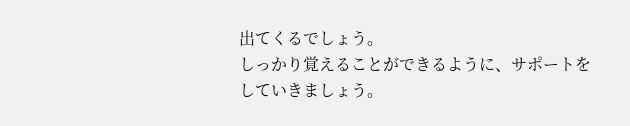出てくるでしょう。
しっかり覚えることができるように、サポートをしていきましょう。